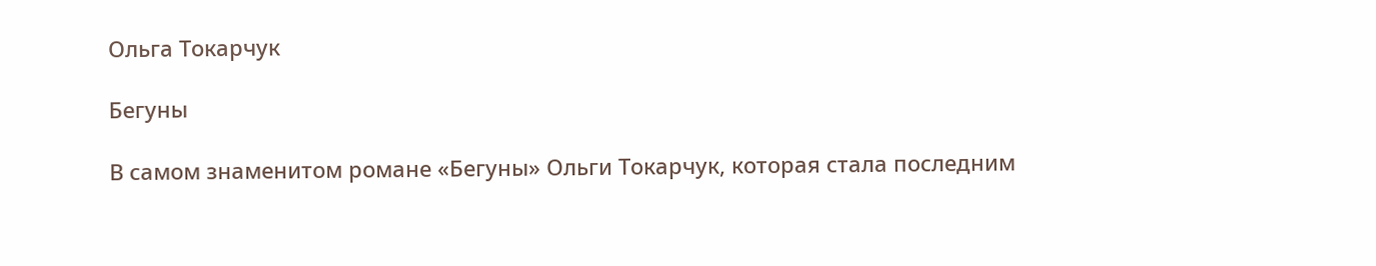Ольга Токарчук

Бегуны

В самом знаменитом романе «Бегуны» Ольги Токарчук, которая стала последним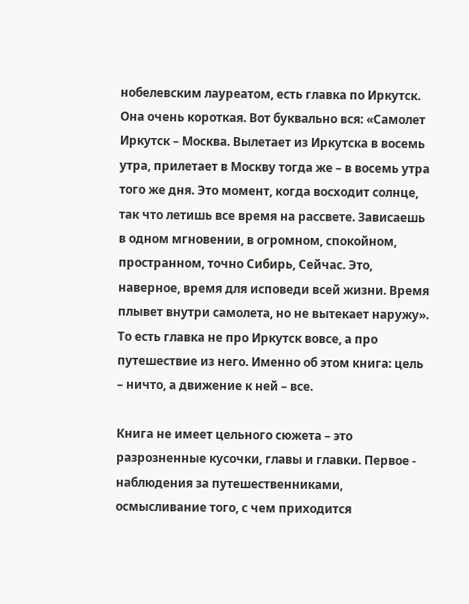нобелевским лауреатом, есть главка по Иркутск. Она очень короткая. Вот буквально вся: «Самолет Иркутск – Москва. Вылетает из Иркутска в восемь утра, прилетает в Москву тогда же – в восемь утра того же дня. Это момент, когда восходит солнце, так что летишь все время на рассвете. Зависаешь в одном мгновении, в огромном, спокойном, пространном, точно Сибирь, Сейчас. Это, наверное, время для исповеди всей жизни. Время плывет внутри самолета, но не вытекает наружу». То есть главка не про Иркутск вовсе, а про путешествие из него. Именно об этом книга: цель – ничто, а движение к ней – все.

Книга не имеет цельного сюжета – это разрозненные кусочки, главы и главки. Первое - наблюдения за путешественниками, осмысливание того, с чем приходится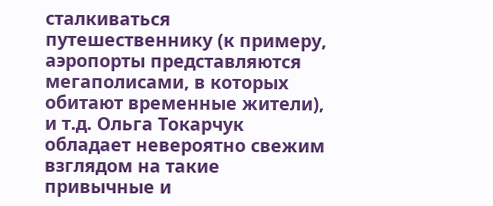сталкиваться путешественнику (к примеру, аэропорты представляются мегаполисами, в которых обитают временные жители), и т.д. Ольга Токарчук обладает невероятно свежим взглядом на такие привычные и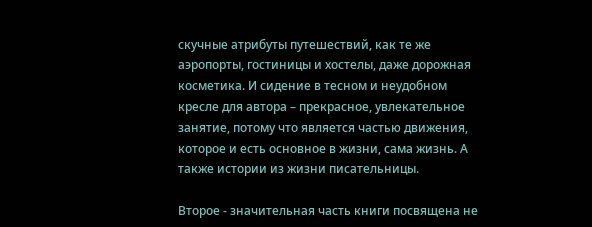скучные атрибуты путешествий, как те же аэропорты, гостиницы и хостелы, даже дорожная косметика. И сидение в тесном и неудобном кресле для автора – прекрасное, увлекательное занятие, потому что является частью движения, которое и есть основное в жизни, сама жизнь. А также истории из жизни писательницы.

Второе - значительная часть книги посвящена не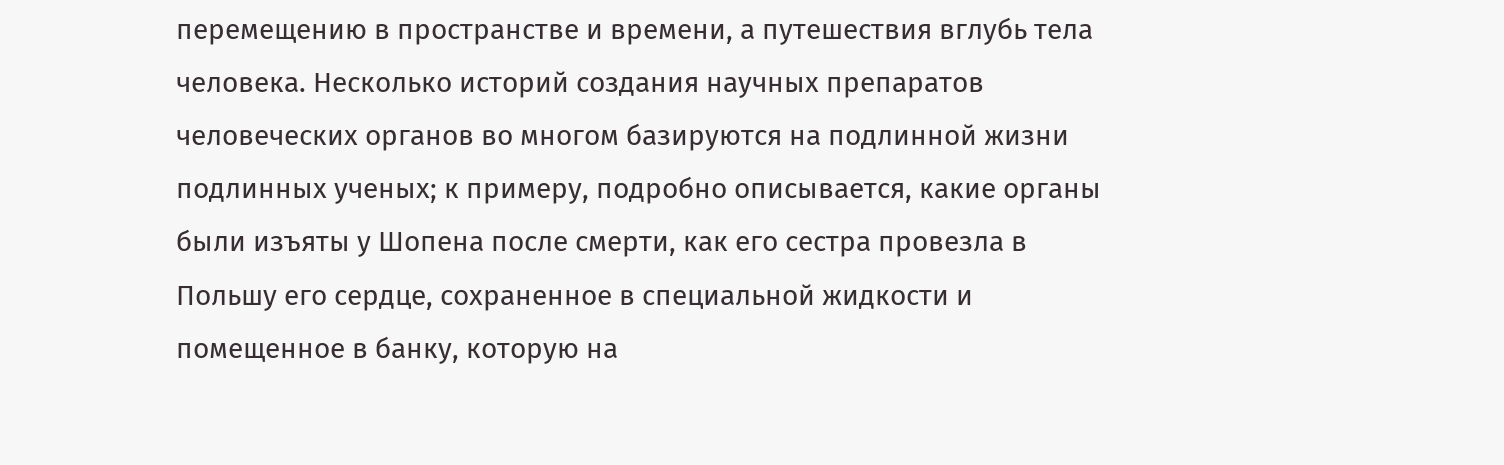перемещению в пространстве и времени, а путешествия вглубь тела человека. Несколько историй создания научных препаратов человеческих органов во многом базируются на подлинной жизни подлинных ученых; к примеру, подробно описывается, какие органы были изъяты у Шопена после смерти, как его сестра провезла в Польшу его сердце, сохраненное в специальной жидкости и помещенное в банку, которую на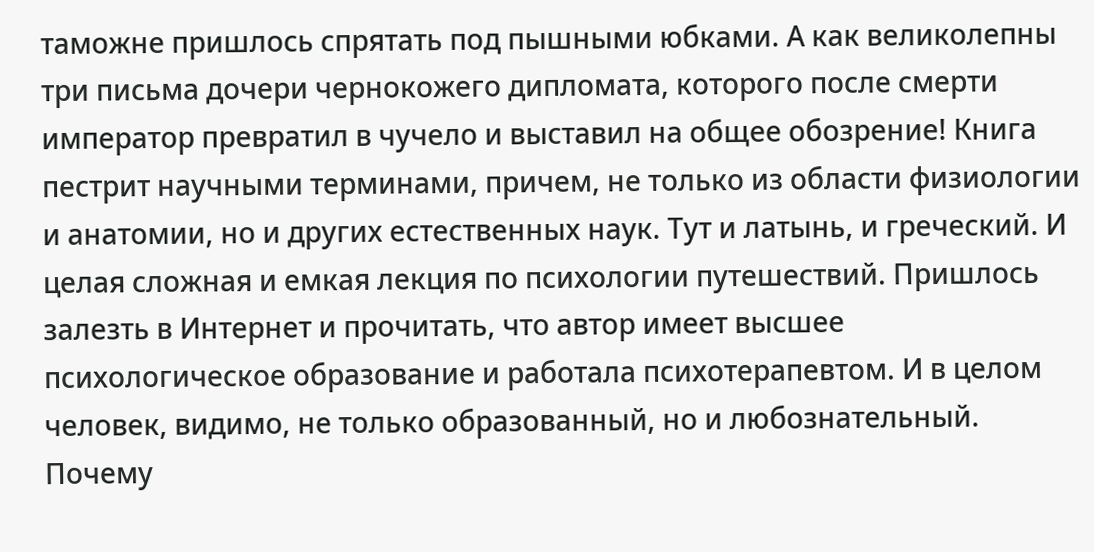таможне пришлось спрятать под пышными юбками. А как великолепны три письма дочери чернокожего дипломата, которого после смерти император превратил в чучело и выставил на общее обозрение! Книга пестрит научными терминами, причем, не только из области физиологии и анатомии, но и других естественных наук. Тут и латынь, и греческий. И целая сложная и емкая лекция по психологии путешествий. Пришлось залезть в Интернет и прочитать, что автор имеет высшее психологическое образование и работала психотерапевтом. И в целом человек, видимо, не только образованный, но и любознательный. Почему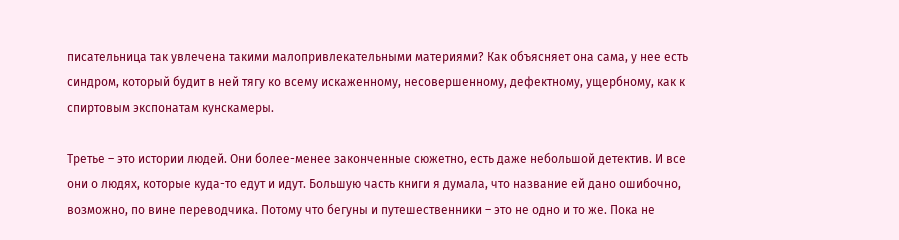писательница так увлечена такими малопривлекательными материями? Как объясняет она сама, у нее есть синдром, который будит в ней тягу ко всему искаженному, несовершенному, дефектному, ущербному, как к спиртовым экспонатам кунскамеры.

Третье – это истории людей. Они более-менее законченные сюжетно, есть даже небольшой детектив. И все они о людях, которые куда-то едут и идут. Большую часть книги я думала, что название ей дано ошибочно, возможно, по вине переводчика. Потому что бегуны и путешественники – это не одно и то же. Пока не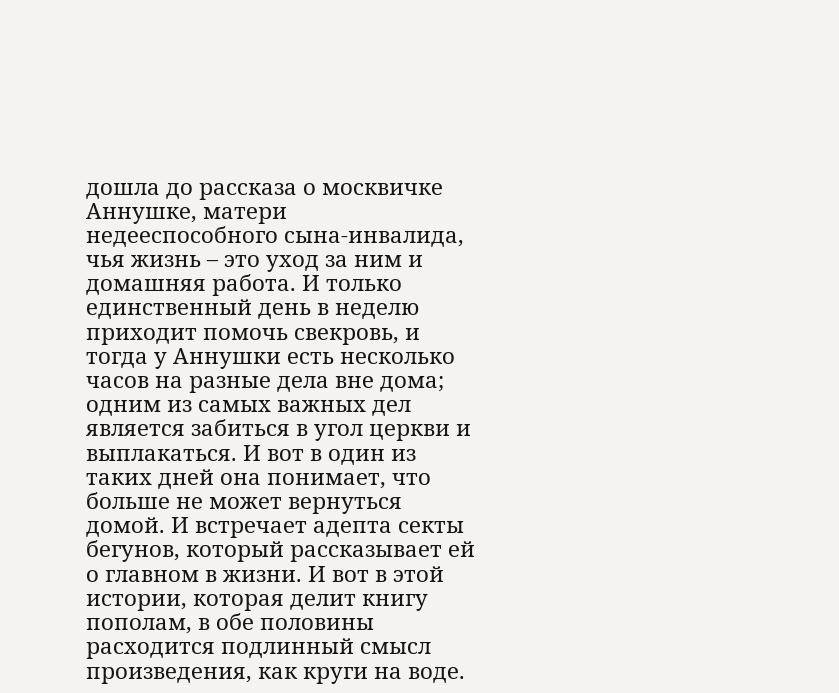дошла до рассказа о москвичке Аннушке, матери недееспособного сына-инвалида, чья жизнь – это уход за ним и домашняя работа. И только единственный день в неделю приходит помочь свекровь, и тогда у Аннушки есть несколько часов на разные дела вне дома; одним из самых важных дел является забиться в угол церкви и выплакаться. И вот в один из таких дней она понимает, что больше не может вернуться домой. И встречает адепта секты бегунов, который рассказывает ей о главном в жизни. И вот в этой истории, которая делит книгу пополам, в обе половины расходится подлинный смысл произведения, как круги на воде.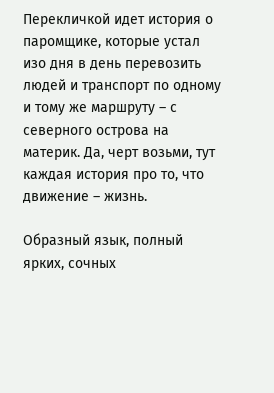Перекличкой идет история о паромщике, которые устал изо дня в день перевозить людей и транспорт по одному и тому же маршруту – с северного острова на материк. Да, черт возьми, тут каждая история про то, что движение – жизнь.

Образный язык, полный ярких, сочных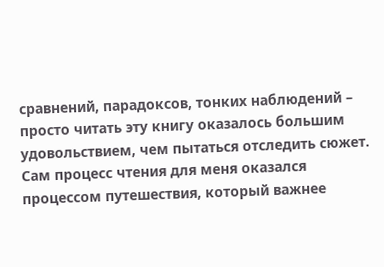сравнений, парадоксов, тонких наблюдений – просто читать эту книгу оказалось большим удовольствием, чем пытаться отследить сюжет. Сам процесс чтения для меня оказался процессом путешествия, который важнее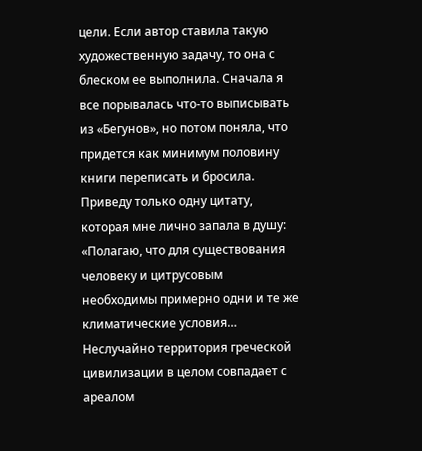цели. Если автор ставила такую художественную задачу, то она с блеском ее выполнила. Сначала я все порывалась что-то выписывать из «Бегунов», но потом поняла, что придется как минимум половину книги переписать и бросила. Приведу только одну цитату, которая мне лично запала в душу: «Полагаю, что для существования человеку и цитрусовым необходимы примерно одни и те же климатические условия… Неслучайно территория греческой цивилизации в целом совпадает с ареалом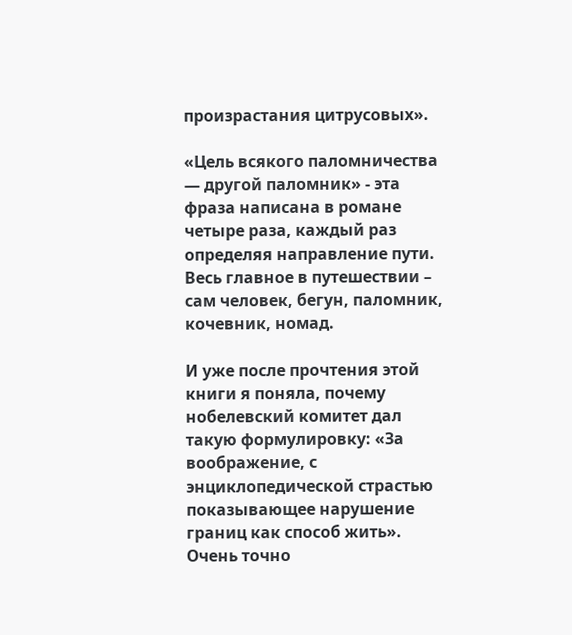произрастания цитрусовых».

«Цель всякого паломничества — другой паломник» - эта фраза написана в романе четыре раза, каждый раз определяя направление пути. Весь главное в путешествии – сам человек, бегун, паломник, кочевник, номад.

И уже после прочтения этой книги я поняла, почему нобелевский комитет дал такую формулировку: «За воображение, с энциклопедической страстью показывающее нарушение границ как способ жить». Очень точно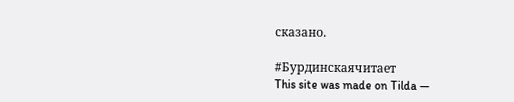сказано.

#Бурдинскаячитает
This site was made on Tilda —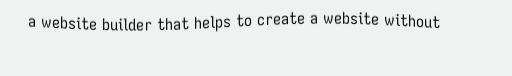a website builder that helps to create a website without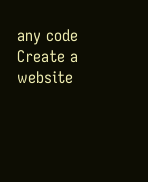any code
Create a website